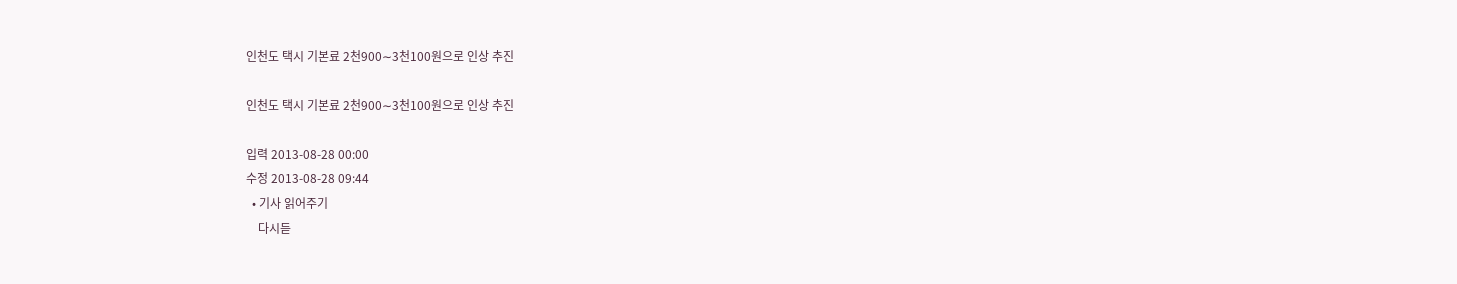인천도 택시 기본료 2천900∼3천100원으로 인상 추진

인천도 택시 기본료 2천900∼3천100원으로 인상 추진

입력 2013-08-28 00:00
수정 2013-08-28 09:44
  • 기사 읽어주기
    다시듣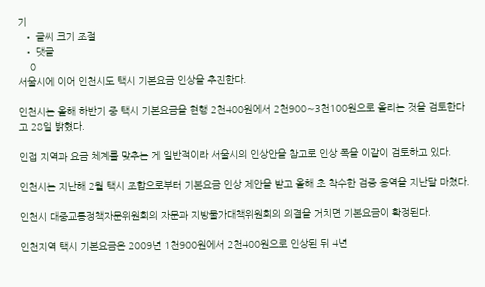기
  • 글씨 크기 조절
  • 댓글
    0
서울시에 이어 인천시도 택시 기본요금 인상을 추진한다.

인천시는 올해 하반기 중 택시 기본요금을 현행 2천400원에서 2천900∼3천100원으로 올리는 것을 검토한다고 28일 밝혔다.

인접 지역과 요금 체계를 맞추는 게 일반적이라 서울시의 인상안을 참고로 인상 폭을 이같이 검토하고 있다.

인천시는 지난해 2월 택시 조합으로부터 기본요금 인상 제안을 받고 올해 초 착수한 검증 용역을 지난달 마쳤다.

인천시 대중교통정책자문위원회의 자문과 지방물가대책위원회의 의결을 거치면 기본요금이 확정된다.

인천지역 택시 기본요금은 2009년 1천900원에서 2천400원으로 인상된 뒤 4년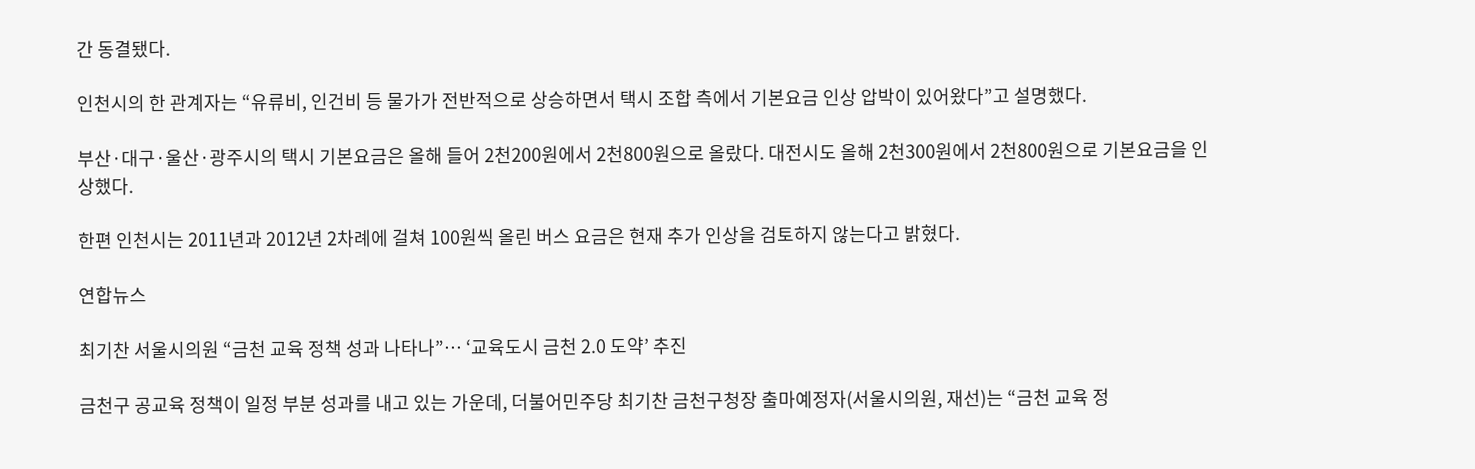간 동결됐다.

인천시의 한 관계자는 “유류비, 인건비 등 물가가 전반적으로 상승하면서 택시 조합 측에서 기본요금 인상 압박이 있어왔다”고 설명했다.

부산·대구·울산·광주시의 택시 기본요금은 올해 들어 2천200원에서 2천800원으로 올랐다. 대전시도 올해 2천300원에서 2천800원으로 기본요금을 인상했다.

한편 인천시는 2011년과 2012년 2차례에 걸쳐 100원씩 올린 버스 요금은 현재 추가 인상을 검토하지 않는다고 밝혔다.

연합뉴스

최기찬 서울시의원 “금천 교육 정책 성과 나타나”… ‘교육도시 금천 2.0 도약’ 추진

금천구 공교육 정책이 일정 부분 성과를 내고 있는 가운데, 더불어민주당 최기찬 금천구청장 출마예정자(서울시의원, 재선)는 “금천 교육 정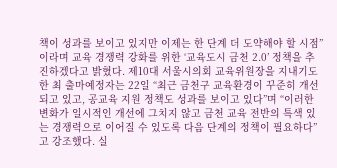책이 성과를 보이고 있지만 이제는 한 단계 더 도약해야 할 시점”이라며 교육 경쟁력 강화를 위한 ‘교육도시 금천 2.0’ 정책을 추진하겠다고 밝혔다. 제10대 서울시의회 교육위원장을 지내기도 한 최 출마예정자는 22일 “최근 금천구 교육환경이 꾸준히 개선되고 있고, 공교육 지원 정책도 성과를 보이고 있다”며 “이러한 변화가 일시적인 개선에 그치지 않고 금천 교육 전반의 특색 있는 경쟁력으로 이어질 수 있도록 다음 단계의 정책이 필요하다”고 강조했다. 실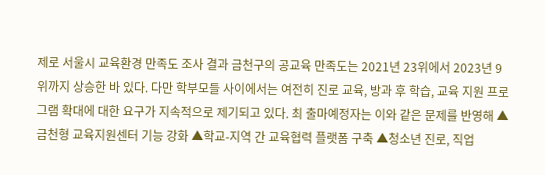제로 서울시 교육환경 만족도 조사 결과 금천구의 공교육 만족도는 2021년 23위에서 2023년 9위까지 상승한 바 있다. 다만 학부모들 사이에서는 여전히 진로 교육, 방과 후 학습, 교육 지원 프로그램 확대에 대한 요구가 지속적으로 제기되고 있다. 최 출마예정자는 이와 같은 문제를 반영해 ▲금천형 교육지원센터 기능 강화 ▲학교-지역 간 교육협력 플랫폼 구축 ▲청소년 진로, 직업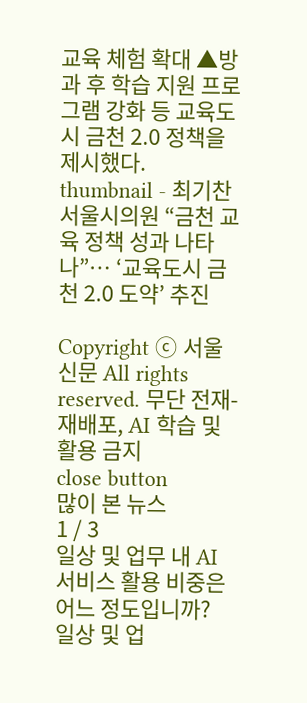교육 체험 확대 ▲방과 후 학습 지원 프로그램 강화 등 교육도시 금천 2.0 정책을 제시했다.
thumbnail - 최기찬 서울시의원 “금천 교육 정책 성과 나타나”… ‘교육도시 금천 2.0 도약’ 추진

Copyright ⓒ 서울신문 All rights reserved. 무단 전재-재배포, AI 학습 및 활용 금지
close button
많이 본 뉴스
1 / 3
일상 및 업무 내 AI 서비스 활용 비중은 어느 정도입니까?
일상 및 업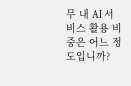무 내 AI 서비스 활용 비중은 어느 정도입니까?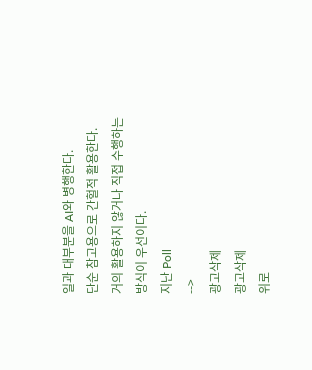일과 대부분을 AI와 병행한다.
단순 참고용으로 간헐적 활용한다.
거의 활용하지 않거나 직접 수행하는 방식이 우선이다.
지난 Poll
-->
광고삭제
광고삭제
위로